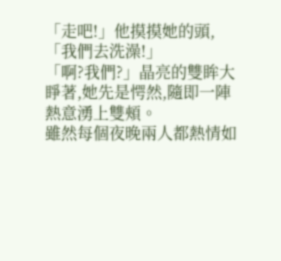「走吧!」他摸摸她的頭,「我們去洗澡!」
「啊?我們?」晶亮的雙眸大睜著,她先是愕然,隨即一陣熱意湧上雙頰。
雖然每個夜晚兩人都熱情如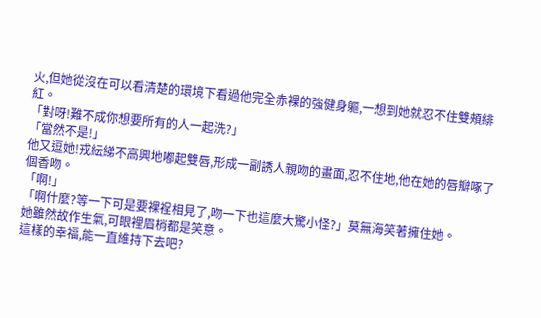火,但她從沒在可以看清楚的環境下看過他完全赤裸的強健身軀,一想到她就忍不住雙頰緋紅。
「對呀!難不成你想要所有的人一起洗?」
「當然不是!」
他又逗她!戎紜綈不高興地嘟起雙唇,形成一副誘人親吻的畫面,忍不住地,他在她的唇瓣啄了個香吻。
「啊!」
「啊什麼?等一下可是要裸裎相見了,吻一下也這麼大驚小怪?」莫無海笑著擁住她。
她雖然故作生氣,可眼裡眉梢都是笑意。
這樣的幸福,能一直維持下去吧?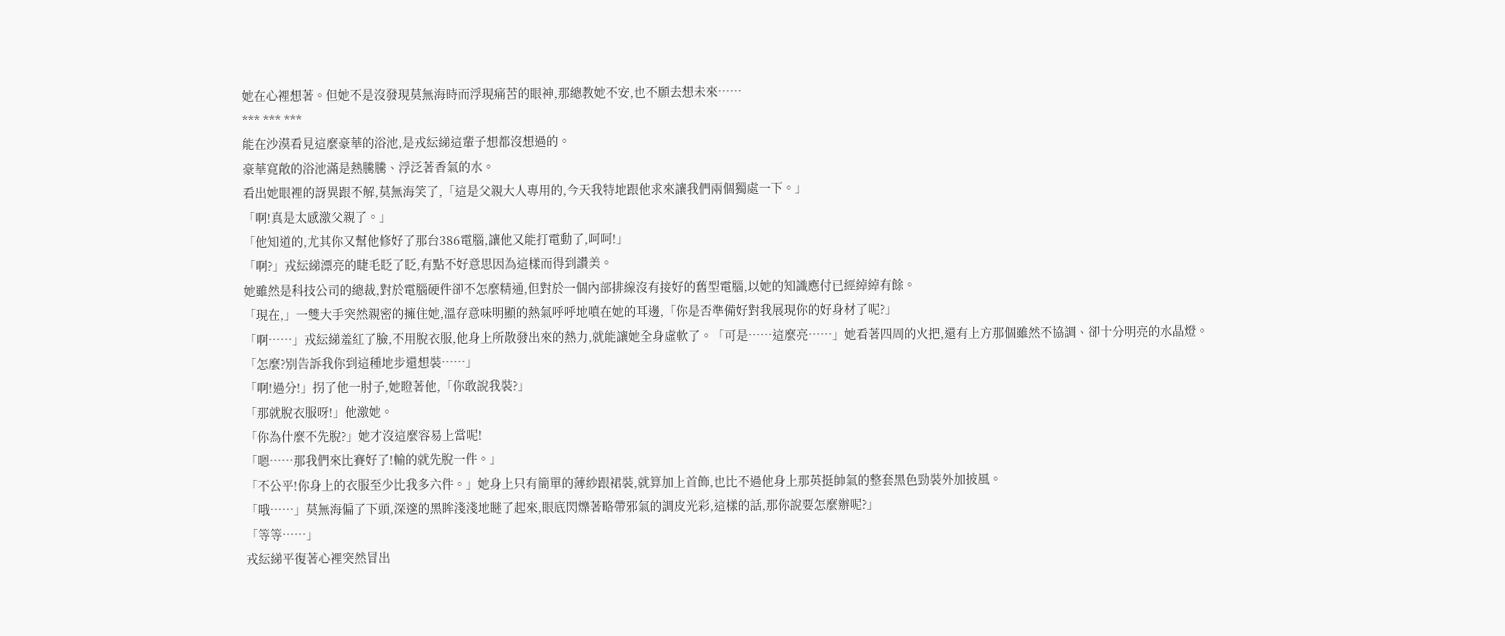她在心裡想著。但她不是沒發現莫無海時而浮現痛苦的眼神,那總教她不安,也不願去想未來……
*** *** ***
能在沙漠看見這麼豪華的浴池,是戎紜綈這輩子想都沒想過的。
豪華寬敞的浴池滿是熱騰騰、浮泛著香氣的水。
看出她眼裡的訝異跟不解,莫無海笑了,「這是父親大人專用的,今天我特地跟他求來讓我們兩個獨處一下。」
「啊!真是太感激父親了。」
「他知道的,尤其你又幫他修好了那台386電腦,讓他又能打電動了,呵呵!」
「啊?」戎紜綈漂亮的睫毛眨了眨,有點不好意思因為這樣而得到讚美。
她雖然是科技公司的總裁,對於電腦硬件卻不怎麼精通,但對於一個內部排線沒有接好的舊型電腦,以她的知識應付已經綽綽有餘。
「現在,」一雙大手突然親密的擁住她,溫存意味明顯的熱氣呼呼地噴在她的耳邊,「你是否準備好對我展現你的好身材了呢?」
「啊……」戎紜綈羞紅了臉,不用脫衣服,他身上所散發出來的熱力,就能讓她全身虛軟了。「可是……這麼亮……」她看著四周的火把,還有上方那個雖然不協調、卻十分明亮的水晶燈。
「怎麼?別告訴我你到這種地步還想裝……」
「啊!過分!」拐了他一肘子,她瞪著他,「你敢說我裝?」
「那就脫衣服呀!」他激她。
「你為什麼不先脫?」她才沒這麼容易上當呢!
「嗯……那我們來比賽好了!輸的就先脫一件。」
「不公平!你身上的衣服至少比我多六件。」她身上只有簡單的薄紗跟裙裝,就算加上首飾,也比不過他身上那英挺帥氣的整套黑色勁裝外加披風。
「哦……」莫無海偏了下頭,深邃的黑眸淺淺地瞇了起來,眼底閃爍著略帶邪氣的調皮光彩,這樣的話,那你說要怎麼辦呢?」
「等等……」
戎紜綈平復著心裡突然冒出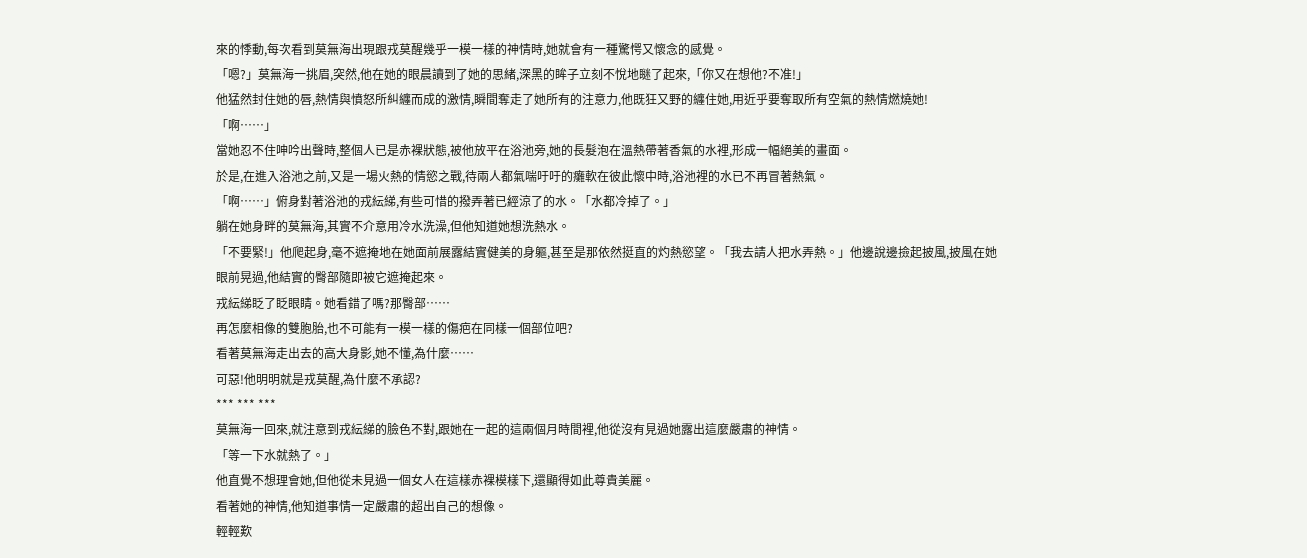來的悸動,每次看到莫無海出現跟戎莫醒幾乎一模一樣的神情時,她就會有一種驚愕又懷念的感覺。
「嗯?」莫無海一挑眉,突然,他在她的眼晨讀到了她的思緒,深黑的眸子立刻不悅地瞇了起來,「你又在想他?不准!」
他猛然封住她的唇,熱情與憤怒所糾纏而成的激情,瞬間奪走了她所有的注意力,他既狂又野的纏住她,用近乎要奪取所有空氣的熱情燃燒她!
「啊……」
當她忍不住呻吟出聲時,整個人已是赤裸狀態,被他放平在浴池旁,她的長髮泡在溫熱帶著香氣的水裡,形成一幅絕美的畫面。
於是,在進入浴池之前,又是一場火熱的情慾之戰,待兩人都氣喘吁吁的癱軟在彼此懷中時,浴池裡的水已不再冒著熱氣。
「啊……」俯身對著浴池的戎紜綈,有些可惜的撥弄著已經涼了的水。「水都冷掉了。」
躺在她身畔的莫無海,其實不介意用冷水洗澡,但他知道她想洗熱水。
「不要緊!」他爬起身,毫不遮掩地在她面前展露結實健美的身軀,甚至是那依然挺直的灼熱慾望。「我去請人把水弄熱。」他邊說邊撿起披風,披風在她眼前晃過,他結實的臀部隨即被它遮掩起來。
戎紜綈眨了眨眼睛。她看錯了嗎?那臀部……
再怎麼相像的雙胞胎,也不可能有一模一樣的傷疤在同樣一個部位吧?
看著莫無海走出去的高大身影,她不懂,為什麼……
可惡!他明明就是戎莫醒,為什麼不承認?
*** *** ***
莫無海一回來,就注意到戎紜綈的臉色不對,跟她在一起的這兩個月時間裡,他從沒有見過她露出這麼嚴肅的神情。
「等一下水就熱了。」
他直覺不想理會她,但他從未見過一個女人在這樣赤裸模樣下,還顯得如此尊貴美麗。
看著她的神情,他知道事情一定嚴肅的超出自己的想像。
輕輕歎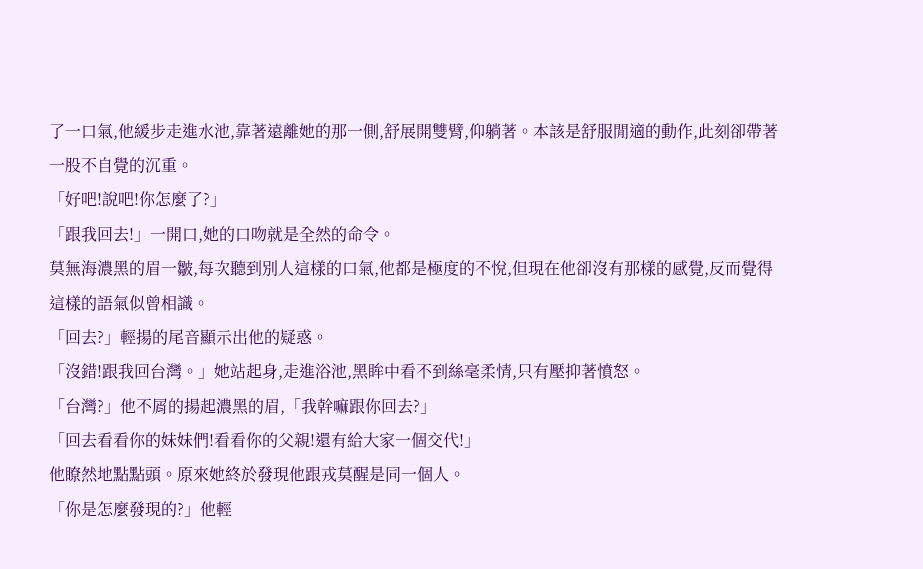了一口氣,他緩步走進水池,靠著遠離她的那一側,舒展開雙臂,仰躺著。本該是舒服閒適的動作,此刻卻帶著一股不自覺的沉重。
「好吧!說吧!你怎麼了?」
「跟我回去!」一開口,她的口吻就是全然的命令。
莫無海濃黑的眉一皺,每次聽到別人這樣的口氣,他都是極度的不悅,但現在他卻沒有那樣的感覺,反而覺得這樣的語氣似曾相識。
「回去?」輕揚的尾音顯示出他的疑惑。
「沒錯!跟我回台灣。」她站起身,走進浴池,黑眸中看不到絲毫柔情,只有壓抑著憤怒。
「台灣?」他不屑的揚起濃黑的眉,「我幹嘛跟你回去?」
「回去看看你的妹妹們!看看你的父親!還有給大家一個交代!」
他瞭然地點點頭。原來她終於發現他跟戎莫醒是同一個人。
「你是怎麼發現的?」他輕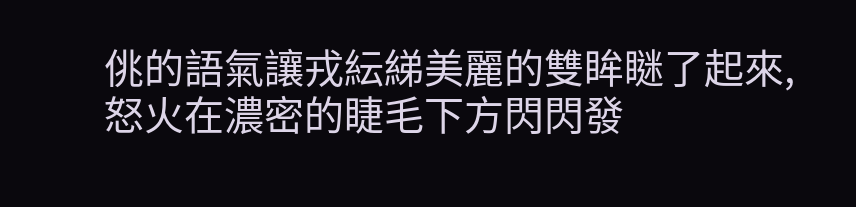佻的語氣讓戎紜綈美麗的雙眸瞇了起來,怒火在濃密的睫毛下方閃閃發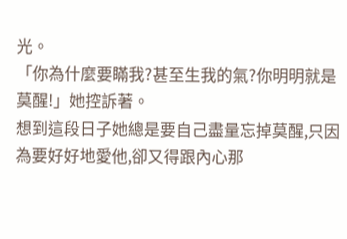光。
「你為什麼要瞞我?甚至生我的氣?你明明就是莫醒!」她控訴著。
想到這段日子她總是要自己盡量忘掉莫醒,只因為要好好地愛他,卻又得跟內心那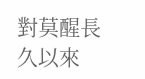對莫醒長久以來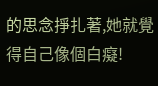的思念掙扎著,她就覺得自己像個白癡!